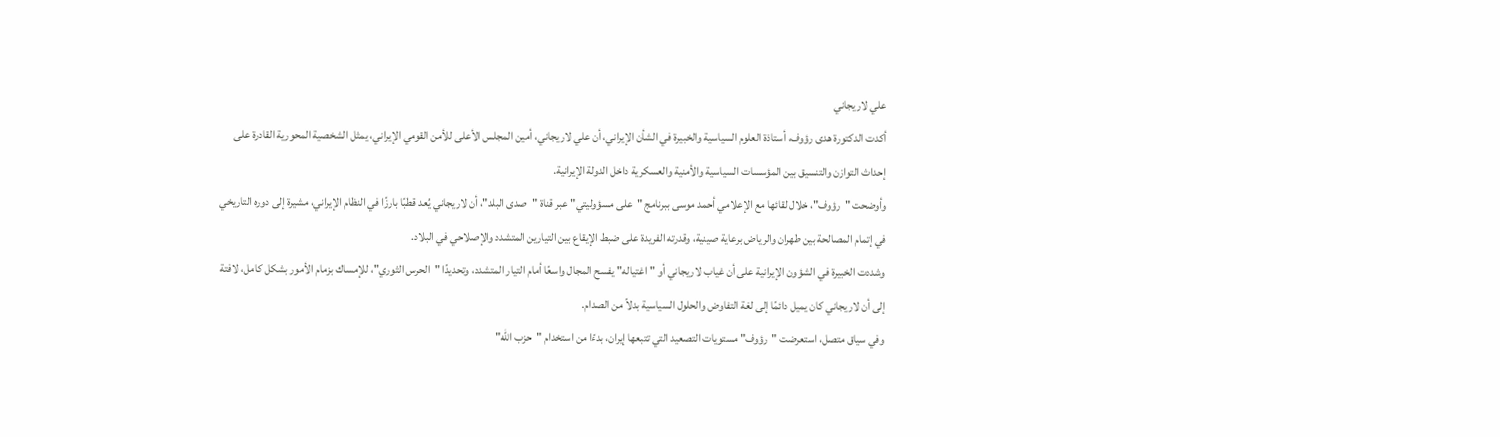علي لاريجاني
أكدت الدكتورة هدى رؤوف، أستاذة العلوم السياسية والخبيرة في الشأن الإيراني، أن علي لاريجاني، أمين المجلس الأعلى للأمن القومي الإيراني، يمثل الشخصية المحورية القادرة على إحداث التوازن والتنسيق بين المؤسسات السياسية والأمنية والعسكرية داخل الدولة الإيرانية.
وأوضحت "رؤوف"، خلال لقائها مع الإعلامي أحمد موسى ببرنامج "على مسؤوليتي" عبر قناة "صدى البلد"، أن لاريجاني يُعد قطبًا بارزًا في النظام الإيراني، مشيرة إلى دوره التاريخي في إتمام المصالحة بين طهران والرياض برعاية صينية، وقدرته الفريدة على ضبط الإيقاع بين التيارين المتشدد والإصلاحي في البلاد.
وشددت الخبيرة في الشؤون الإيرانية على أن غياب لاريجاني أو "اغتياله" يفسح المجال واسعًا أمام التيار المتشدد، وتحديدًا "الحرس الثوري"، للإمساك بزمام الأمور بشكل كامل، لافتة إلى أن لاريجاني كان يميل دائمًا إلى لغة التفاوض والحلول السياسية بدلاً من الصدام.
وفي سياق متصل، استعرضت "رؤوف" مستويات التصعيد التي تتبعها إيران، بدءًا من استخدام "حزب الله"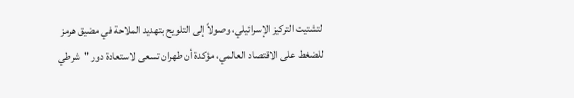لتشتيت التركيز الإسرائيلي، وصولاً إلى التلويح بتهديد الملاحة في مضيق هرمز للضغط على الاقتصاد العالمي، مؤكدة أن طهران تسعى لاستعادة دور "شرطي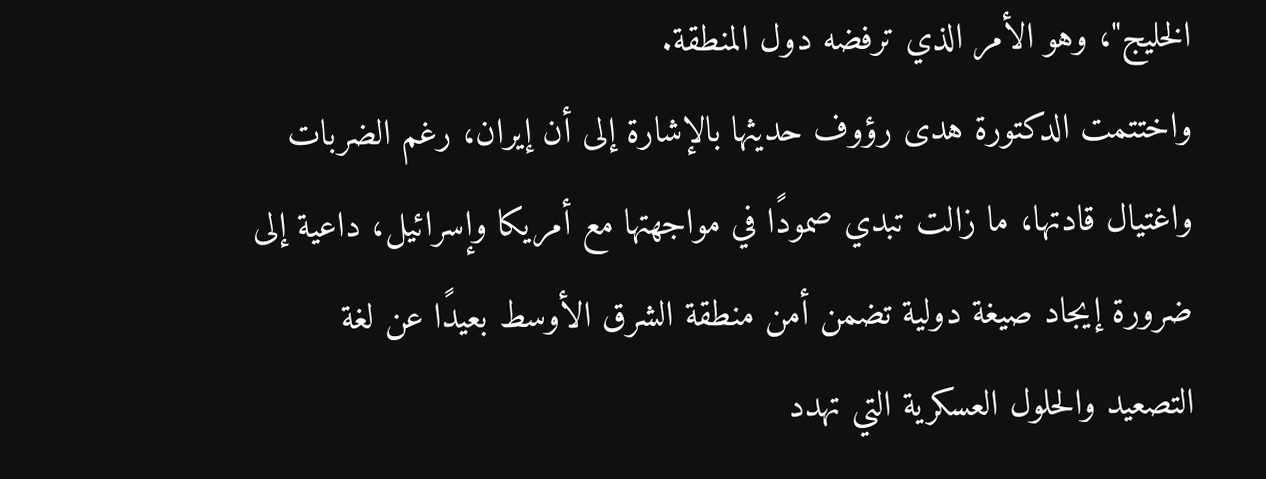الخليج"، وهو الأمر الذي ترفضه دول المنطقة.
واختتمت الدكتورة هدى رؤوف حديثها بالإشارة إلى أن إيران، رغم الضربات واغتيال قادتها، ما زالت تبدي صمودًا في مواجهتها مع أمريكا وإسرائيل، داعية إلى ضرورة إيجاد صيغة دولية تضمن أمن منطقة الشرق الأوسط بعيدًا عن لغة التصعيد والحلول العسكرية التي تهدد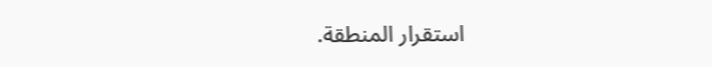استقرار المنطقة.